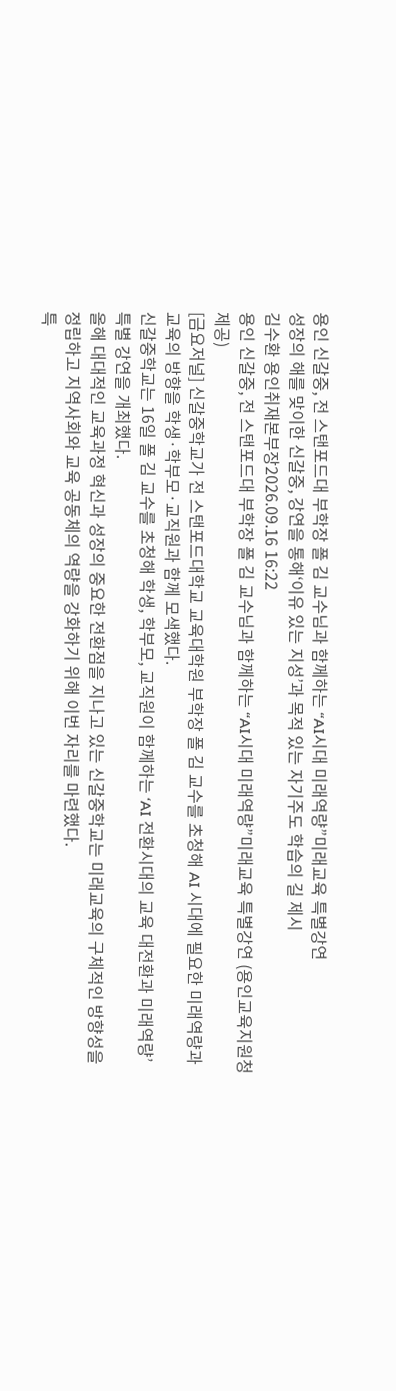용인 신갈중, 전 스탠포드대 부학장 폴 김 교수님과 함께하는 “AI시대 미래역량”미래교육 특별강연
성장의 해를 맞이한 신갈중, 강연을 통해‘이유 있는 지성’과 목적 있는 자기주도 학습의 길 제시
김수환 용인취재본부장2026.09.16 16:22
용인 신갈중, 전 스탠포드대 부학장 폴 김 교수님과 함께하는 “AI시대 미래역량”미래교육 특별강연 (용인교육지원청 제공)
[금요저널] 신갈중학교가 전 스탠포드대학교 교육대학원 부학장 폴 김 교수를 초청해 AI 시대에 필요한 미래역량과 교육의 방향을 학생·학부모·교직원과 함께 모색했다.
신갈중학교는 16일 폴 김 교수를 초청해 학생, 학부모, 교직원이 함께하는 ‘AI 전환시대의 교육 대전환과 미래역량’특별 강연을 개최했다.
올해 대대적인 교육과정 혁신과 성장의 중요한 전환점을 지나고 있는 신갈중학교는 미래교육의 구체적인 방향성을 정립하고 지역사회와 교육 공동체의 역량을 강화하기 위해 이번 자리를 마련했다.
특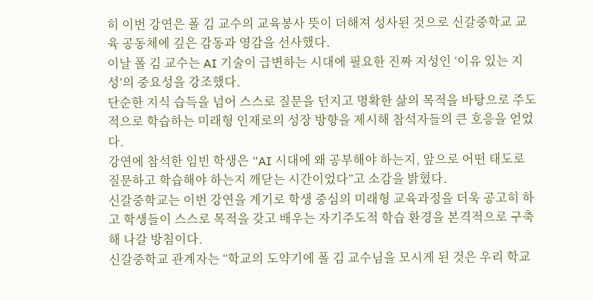히 이번 강연은 폴 김 교수의 교육봉사 뜻이 더해져 성사된 것으로 신갈중학교 교육 공동체에 깊은 감동과 영감을 선사했다.
이날 폴 김 교수는 AI 기술이 급변하는 시대에 필요한 진짜 지성인 ‘이유 있는 지성’의 중요성을 강조했다.
단순한 지식 습득을 넘어 스스로 질문을 던지고 명확한 삶의 목적을 바탕으로 주도적으로 학습하는 미래형 인재로의 성장 방향을 제시해 참석자들의 큰 호응을 얻었다.
강연에 참석한 임빈 학생은 “AI 시대에 왜 공부해야 하는지, 앞으로 어떤 태도로 질문하고 학습해야 하는지 깨닫는 시간이었다”고 소감을 밝혔다.
신갈중학교는 이번 강연을 계기로 학생 중심의 미래형 교육과정을 더욱 공고히 하고 학생들이 스스로 목적을 갖고 배우는 자기주도적 학습 환경을 본격적으로 구축해 나갈 방침이다.
신갈중학교 관계자는 “학교의 도약기에 폴 김 교수님을 모시게 된 것은 우리 학교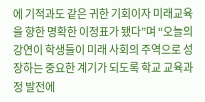에 기적과도 같은 귀한 기회이자 미래교육을 향한 명확한 이정표가 됐다”며 “오늘의 강연이 학생들이 미래 사회의 주역으로 성장하는 중요한 계기가 되도록 학교 교육과정 발전에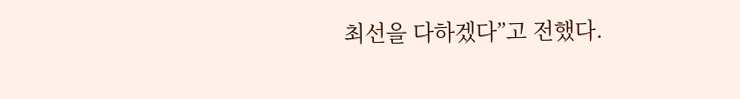최선을 다하겠다”고 전했다.